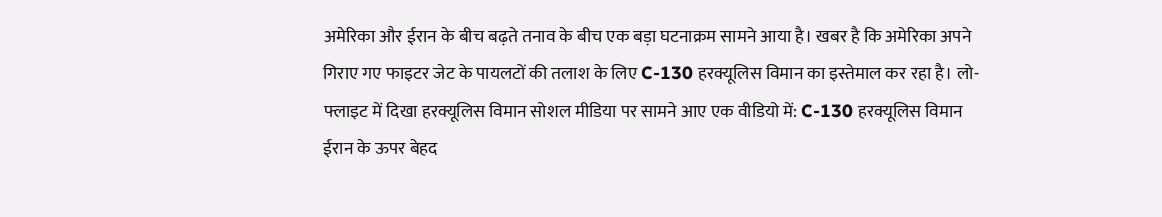अमेरिका और ईरान के बीच बढ़ते तनाव के बीच एक बड़ा घटनाक्रम सामने आया है। खबर है कि अमेरिका अपने गिराए गए फाइटर जेट के पायलटों की तलाश के लिए C-130 हरक्यूलिस विमान का इस्तेमाल कर रहा है। लो-फ्लाइट में दिखा हरक्यूलिस विमान सोशल मीडिया पर सामने आए एक वीडियो में: C-130 हरक्यूलिस विमान ईरान के ऊपर बेहद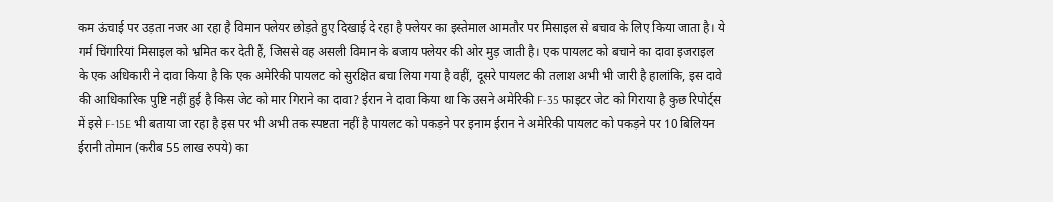कम ऊंचाई पर उड़ता नजर आ रहा है विमान फ्लेयर छोड़ते हुए दिखाई दे रहा है फ्लेयर का इस्तेमाल आमतौर पर मिसाइल से बचाव के लिए किया जाता है। ये गर्म चिंगारियां मिसाइल को भ्रमित कर देती हैं, जिससे वह असली विमान के बजाय फ्लेयर की ओर मुड़ जाती है। एक पायलट को बचाने का दावा इजराइल के एक अधिकारी ने दावा किया है कि एक अमेरिकी पायलट को सुरक्षित बचा लिया गया है वहीं, दूसरे पायलट की तलाश अभी भी जारी है हालांकि, इस दावे की आधिकारिक पुष्टि नहीं हुई है किस जेट को मार गिराने का दावा? ईरान ने दावा किया था कि उसने अमेरिकी F-35 फाइटर जेट को गिराया है कुछ रिपोर्ट्स में इसे F-15E भी बताया जा रहा है इस पर भी अभी तक स्पष्टता नहीं है पायलट को पकड़ने पर इनाम ईरान ने अमेरिकी पायलट को पकड़ने पर 10 बिलियन ईरानी तोमान (करीब 55 लाख रुपये) का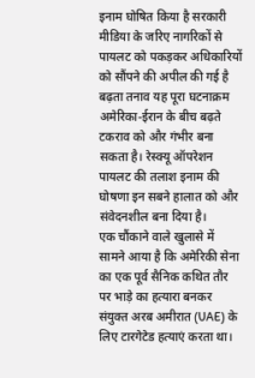इनाम घोषित किया है सरकारी मीडिया के जरिए नागरिकों से पायलट को पकड़कर अधिकारियों को सौंपने की अपील की गई है बढ़ता तनाव यह पूरा घटनाक्रम अमेरिका-ईरान के बीच बढ़ते टकराव को और गंभीर बना सकता है। रेस्क्यू ऑपरेशन पायलट की तलाश इनाम की घोषणा इन सबने हालात को और संवेदनशील बना दिया है।
एक चौंकाने वाले खुलासे में सामने आया है कि अमेरिकी सेना का एक पूर्व सैनिक कथित तौर पर भाड़े का हत्यारा बनकर संयुक्त अरब अमीरात (UAE) के लिए टारगेटेड हत्याएं करता था।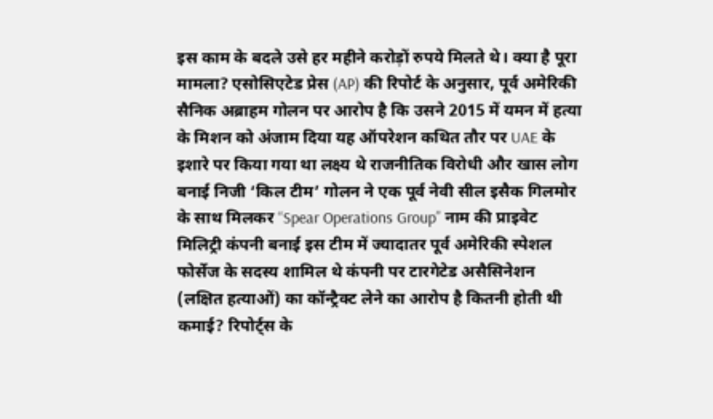इस काम के बदले उसे हर महीने करोड़ों रुपये मिलते थे। क्या है पूरा मामला? एसोसिएटेड प्रेस (AP) की रिपोर्ट के अनुसार, पूर्व अमेरिकी सैनिक अब्राहम गोलन पर आरोप है कि उसने 2015 में यमन में हत्या के मिशन को अंजाम दिया यह ऑपरेशन कथित तौर पर UAE के इशारे पर किया गया था लक्ष्य थे राजनीतिक विरोधी और खास लोग बनाई निजी ‘किल टीम’ गोलन ने एक पूर्व नेवी सील इसैक गिलमोर के साथ मिलकर “Spear Operations Group” नाम की प्राइवेट मिलिट्री कंपनी बनाई इस टीम में ज्यादातर पूर्व अमेरिकी स्पेशल फोर्सेज के सदस्य शामिल थे कंपनी पर टारगेटेड असैसिनेशन (लक्षित हत्याओं) का कॉन्ट्रैक्ट लेने का आरोप है कितनी होती थी कमाई? रिपोर्ट्स के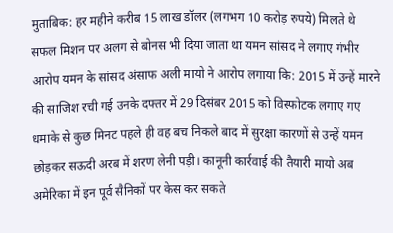मुताबिक: हर महीने करीब 15 लाख डॉलर (लगभग 10 करोड़ रुपये) मिलते थे सफल मिशन पर अलग से बोनस भी दिया जाता था यमन सांसद ने लगाए गंभीर आरोप यमन के सांसद अंसाफ अली मायो ने आरोप लगाया कि: 2015 में उन्हें मारने की साजिश रची गई उनके दफ्तर में 29 दिसंबर 2015 को विस्फोटक लगाए गए धमाके से कुछ मिनट पहले ही वह बच निकले बाद में सुरक्षा कारणों से उन्हें यमन छोड़कर सऊदी अरब में शरण लेनी पड़ी। कानूनी कार्रवाई की तैयारी मायो अब अमेरिका में इन पूर्व सैनिकों पर केस कर सकते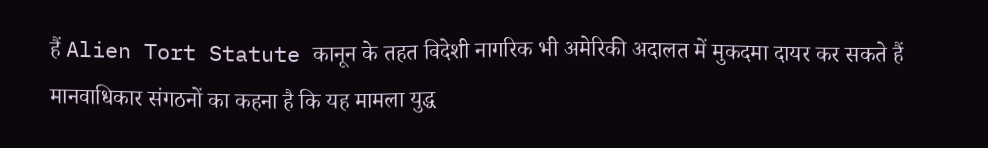हैं Alien Tort Statute कानून के तहत विदेशी नागरिक भी अमेरिकी अदालत में मुकदमा दायर कर सकते हैं मानवाधिकार संगठनों का कहना है कि यह मामला युद्ध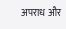अपराध और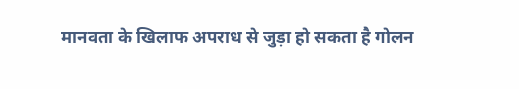मानवता के खिलाफ अपराध से जुड़ा हो सकता है गोलन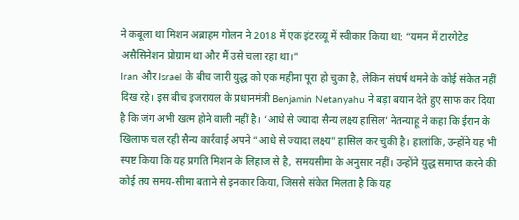ने कबूला था मिशन अब्राहम गोलन ने 2018 में एक इंटरव्यू में स्वीकार किया था: “यमन में टारगेटेड असैसिनेशन प्रोग्राम था और मैं उसे चला रहा था।”
Iran और Israel के बीच जारी युद्ध को एक महीना पूरा हो चुका है, लेकिन संघर्ष थमने के कोई संकेत नहीं दिख रहे। इस बीच इजरायल के प्रधानमंत्री Benjamin Netanyahu ने बड़ा बयान देते हुए साफ कर दिया है कि जंग अभी खत्म होने वाली नहीं है। ‘आधे से ज्यादा सैन्य लक्ष्य हासिल’ नेतन्याहू ने कहा कि ईरान के खिलाफ चल रही सैन्य कार्रवाई अपने “आधे से ज्यादा लक्ष्य” हासिल कर चुकी है। हालांकि, उन्होंने यह भी स्पष्ट किया कि यह प्रगति मिशन के लिहाज से है, समयसीमा के अनुसार नहीं। उन्होंने युद्ध समाप्त करने की कोई तय समय-सीमा बताने से इनकार किया, जिससे संकेत मिलता है कि यह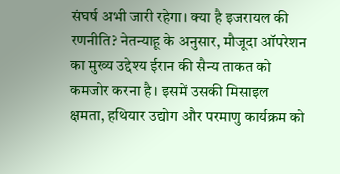संघर्ष अभी जारी रहेगा। क्या है इजरायल की रणनीति? नेतन्याहू के अनुसार, मौजूदा ऑपरेशन का मुख्य उद्देश्य ईरान की सैन्य ताकत को कमजोर करना है। इसमें उसकी मिसाइल क्षमता, हथियार उद्योग और परमाणु कार्यक्रम को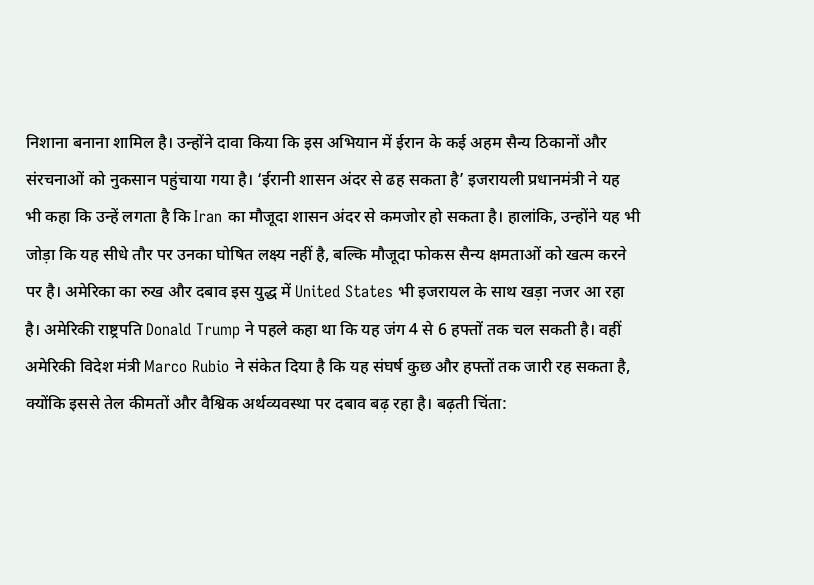निशाना बनाना शामिल है। उन्होंने दावा किया कि इस अभियान में ईरान के कई अहम सैन्य ठिकानों और संरचनाओं को नुकसान पहुंचाया गया है। ‘ईरानी शासन अंदर से ढह सकता है’ इजरायली प्रधानमंत्री ने यह भी कहा कि उन्हें लगता है कि Iran का मौजूदा शासन अंदर से कमजोर हो सकता है। हालांकि, उन्होंने यह भी जोड़ा कि यह सीधे तौर पर उनका घोषित लक्ष्य नहीं है, बल्कि मौजूदा फोकस सैन्य क्षमताओं को खत्म करने पर है। अमेरिका का रुख और दबाव इस युद्ध में United States भी इजरायल के साथ खड़ा नजर आ रहा है। अमेरिकी राष्ट्रपति Donald Trump ने पहले कहा था कि यह जंग 4 से 6 हफ्तों तक चल सकती है। वहीं अमेरिकी विदेश मंत्री Marco Rubio ने संकेत दिया है कि यह संघर्ष कुछ और हफ्तों तक जारी रह सकता है, क्योंकि इससे तेल कीमतों और वैश्विक अर्थव्यवस्था पर दबाव बढ़ रहा है। बढ़ती चिंता: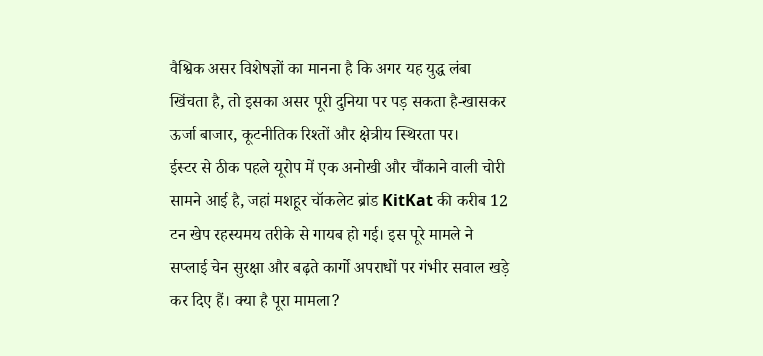वैश्विक असर विशेषज्ञों का मानना है कि अगर यह युद्ध लंबा खिंचता है, तो इसका असर पूरी दुनिया पर पड़ सकता है-खासकर ऊर्जा बाजार, कूटनीतिक रिश्तों और क्षेत्रीय स्थिरता पर।
ईस्टर से ठीक पहले यूरोप में एक अनोखी और चौंकाने वाली चोरी सामने आई है, जहां मशहूर चॉकलेट ब्रांड KitKat की करीब 12 टन खेप रहस्यमय तरीके से गायब हो गई। इस पूरे मामले ने सप्लाई चेन सुरक्षा और बढ़ते कार्गो अपराधों पर गंभीर सवाल खड़े कर दिए हैं। क्या है पूरा मामला?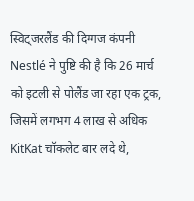स्विट्जरलैंड की दिग्गज कंपनी Nestlé ने पुष्टि की है कि 26 मार्च को इटली से पोलैंड जा रहा एक ट्रक, जिसमें लगभग 4 लाख से अधिक KitKat चॉकलेट बार लदे थे,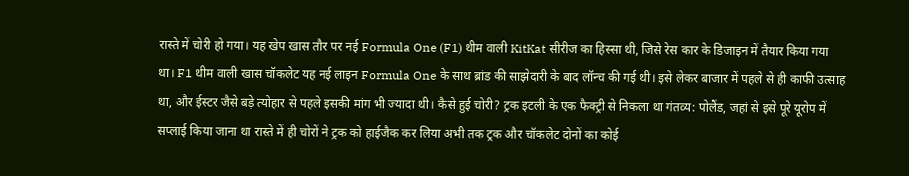रास्ते में चोरी हो गया। यह खेप खास तौर पर नई Formula One (F1) थीम वाली KitKat सीरीज का हिस्सा थी, जिसे रेस कार के डिजाइन में तैयार किया गया था। F1 थीम वाली खास चॉकलेट यह नई लाइन Formula One के साथ ब्रांड की साझेदारी के बाद लॉन्च की गई थी। इसे लेकर बाजार में पहले से ही काफी उत्साह था, और ईस्टर जैसे बड़े त्योहार से पहले इसकी मांग भी ज्यादा थी। कैसे हुई चोरी? ट्रक इटली के एक फैक्ट्री से निकला था गंतव्य: पोलैंड, जहां से इसे पूरे यूरोप में सप्लाई किया जाना था रास्ते में ही चोरों ने ट्रक को हाईजैक कर लिया अभी तक ट्रक और चॉकलेट दोनों का कोई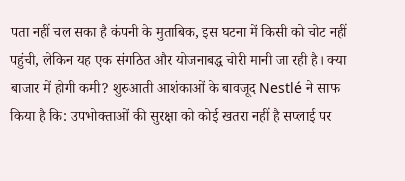पता नहीं चल सका है कंपनी के मुताबिक, इस घटना में किसी को चोट नहीं पहुंची, लेकिन यह एक संगठित और योजनाबद्ध चोरी मानी जा रही है। क्या बाजार में होगी कमी? शुरुआती आशंकाओं के बावजूद Nestlé ने साफ किया है कि: उपभोक्ताओं की सुरक्षा को कोई खतरा नहीं है सप्लाई पर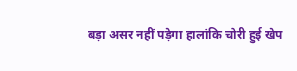बड़ा असर नहीं पड़ेगा हालांकि चोरी हुई खेप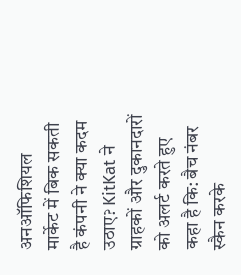अनऑफिशियल मार्केट में बिक सकती है कंपनी ने क्या कदम उठाए? KitKat ने ग्राहकों और दुकानदारों को अलर्ट करते हुए कहा है कि: बैच नंबर स्कैन करके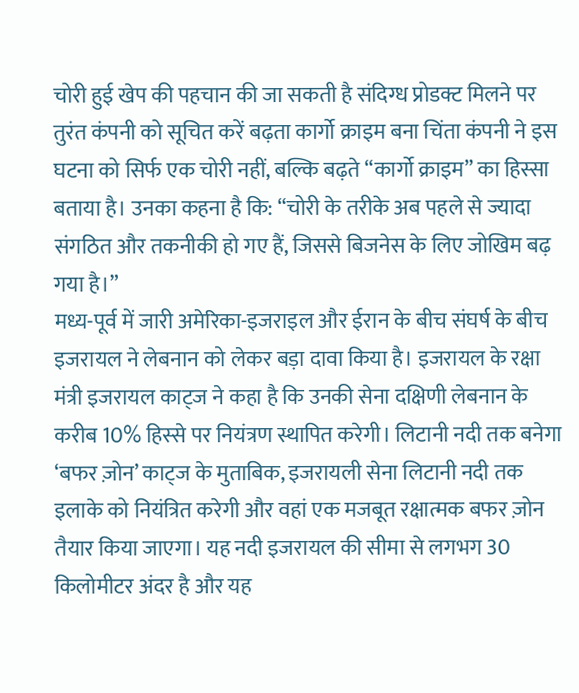चोरी हुई खेप की पहचान की जा सकती है संदिग्ध प्रोडक्ट मिलने पर तुरंत कंपनी को सूचित करें बढ़ता कार्गो क्राइम बना चिंता कंपनी ने इस घटना को सिर्फ एक चोरी नहीं, बल्कि बढ़ते “कार्गो क्राइम” का हिस्सा बताया है। उनका कहना है कि: “चोरी के तरीके अब पहले से ज्यादा संगठित और तकनीकी हो गए हैं, जिससे बिजनेस के लिए जोखिम बढ़ गया है।”
मध्य-पूर्व में जारी अमेरिका-इजराइल और ईरान के बीच संघर्ष के बीच इजरायल ने लेबनान को लेकर बड़ा दावा किया है। इजरायल के रक्षा मंत्री इजरायल काट्ज ने कहा है कि उनकी सेना दक्षिणी लेबनान के करीब 10% हिस्से पर नियंत्रण स्थापित करेगी। लिटानी नदी तक बनेगा ‘बफर ज़ोन’ काट्ज के मुताबिक, इजरायली सेना लिटानी नदी तक इलाके को नियंत्रित करेगी और वहां एक मजबूत रक्षात्मक बफर ज़ोन तैयार किया जाएगा। यह नदी इजरायल की सीमा से लगभग 30 किलोमीटर अंदर है और यह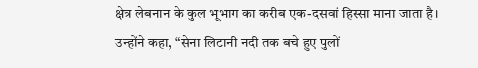क्षेत्र लेबनान के कुल भूभाग का करीब एक-दसवां हिस्सा माना जाता है। उन्होंने कहा, “सेना लिटानी नदी तक बचे हुए पुलों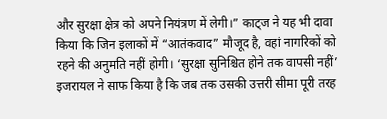और सुरक्षा क्षेत्र को अपने नियंत्रण में लेगी।” काट्ज ने यह भी दावा किया कि जिन इलाकों में “आतंकवाद” मौजूद है, वहां नागरिकों को रहने की अनुमति नहीं होगी। ‘सुरक्षा सुनिश्चित होने तक वापसी नहीं’ इजरायल ने साफ किया है कि जब तक उसकी उत्तरी सीमा पूरी तरह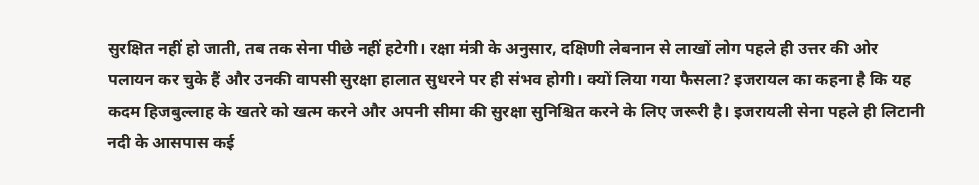सुरक्षित नहीं हो जाती, तब तक सेना पीछे नहीं हटेगी। रक्षा मंत्री के अनुसार, दक्षिणी लेबनान से लाखों लोग पहले ही उत्तर की ओर पलायन कर चुके हैं और उनकी वापसी सुरक्षा हालात सुधरने पर ही संभव होगी। क्यों लिया गया फैसला? इजरायल का कहना है कि यह कदम हिजबुल्लाह के खतरे को खत्म करने और अपनी सीमा की सुरक्षा सुनिश्चित करने के लिए जरूरी है। इजरायली सेना पहले ही लिटानी नदी के आसपास कई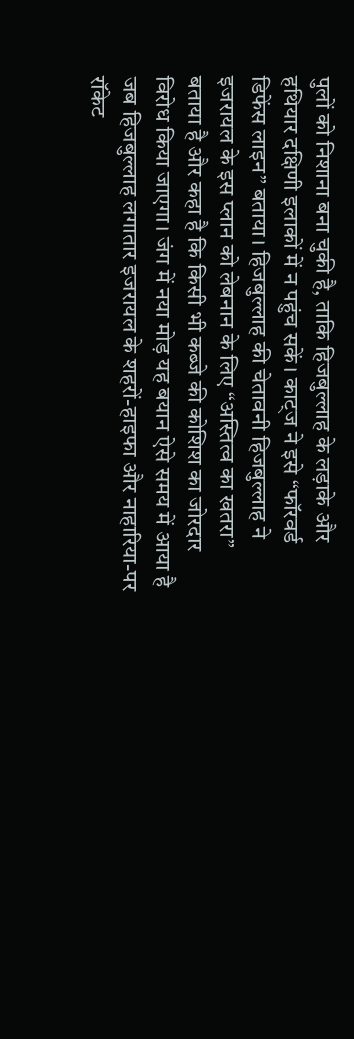पुलों को निशाना बना चुकी है, ताकि हिजबुल्लाह के लड़ाके और हथियार दक्षिणी इलाकों में न पहुंच सकें। काट्ज ने इसे “फॉरवर्ड डिफेंस लाइन” बताया। हिजबुल्लाह की चेतावनी हिजबुल्लाह ने इजरायल के इस प्लान को लेबनान के लिए “अस्तित्व का खतरा” बताया है और कहा है कि किसी भी कब्जे की कोशिश का जोरदार विरोध किया जाएगा। जंग में नया मोड़ यह बयान ऐसे समय में आया है जब हिजबुल्लाह लगातार इजरायल के शहरों-हाइफा और नाहारिया-पर रॉकेट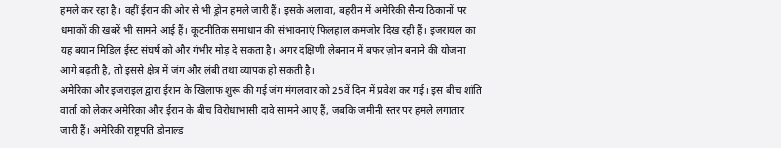हमले कर रहा है। वहीं ईरान की ओर से भी ड्रोन हमले जारी हैं। इसके अलावा, बहरीन में अमेरिकी सैन्य ठिकानों पर धमाकों की खबरें भी सामने आई हैं। कूटनीतिक समाधान की संभावनाएं फिलहाल कमजोर दिख रही हैं। इजरायल का यह बयान मिडिल ईस्ट संघर्ष को और गंभीर मोड़ दे सकता है। अगर दक्षिणी लेबनान में बफर ज़ोन बनाने की योजना आगे बढ़ती है, तो इससे क्षेत्र में जंग और लंबी तथा व्यापक हो सकती है।
अमेरिका और इजराइल द्वारा ईरान के खिलाफ शुरू की गई जंग मंगलवार को 25वें दिन में प्रवेश कर गई। इस बीच शांति वार्ता को लेकर अमेरिका और ईरान के बीच विरोधाभासी दावे सामने आए हैं, जबकि जमीनी स्तर पर हमले लगातार जारी हैं। अमेरिकी राष्ट्रपति डोनाल्ड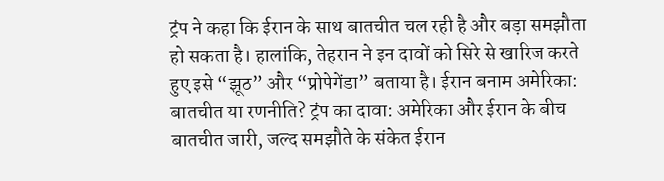ट्रंप ने कहा कि ईरान के साथ बातचीत चल रही है और बड़ा समझौता हो सकता है। हालांकि, तेहरान ने इन दावों को सिरे से खारिज करते हुए इसे “झूठ” और “प्रोपेगेंडा” बताया है। ईरान बनाम अमेरिका: बातचीत या रणनीति? ट्रंप का दावा: अमेरिका और ईरान के बीच बातचीत जारी, जल्द समझौते के संकेत ईरान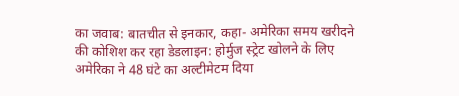का जवाब: बातचीत से इनकार, कहा- अमेरिका समय खरीदने की कोशिश कर रहा डेडलाइन: होर्मुज स्ट्रेट खोलने के लिए अमेरिका ने 48 घंटे का अल्टीमेटम दिया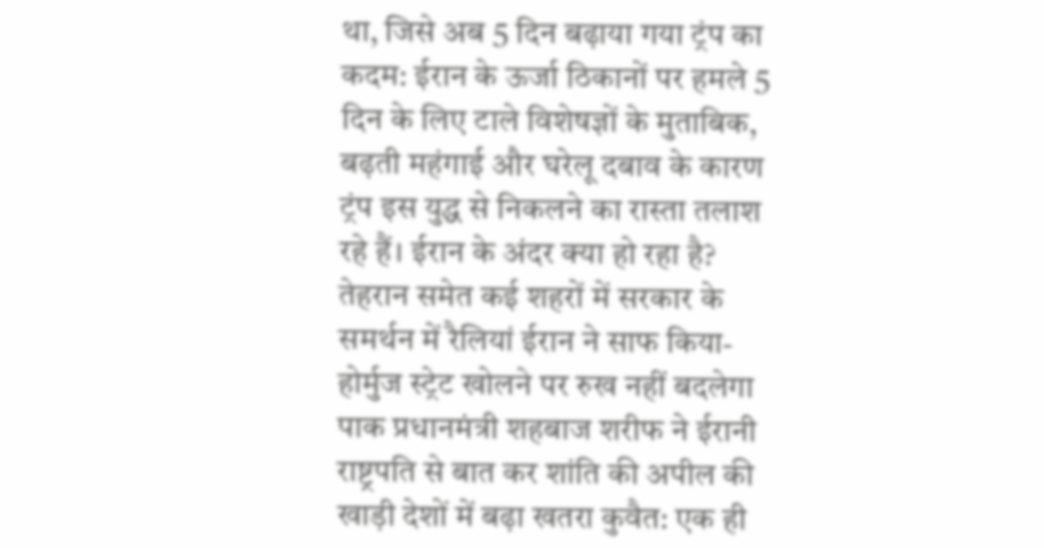था, जिसे अब 5 दिन बढ़ाया गया ट्रंप का कदम: ईरान के ऊर्जा ठिकानों पर हमले 5 दिन के लिए टाले विशेषज्ञों के मुताबिक, बढ़ती महंगाई और घरेलू दबाव के कारण ट्रंप इस युद्ध से निकलने का रास्ता तलाश रहे हैं। ईरान के अंदर क्या हो रहा है? तेहरान समेत कई शहरों में सरकार के समर्थन में रैलियां ईरान ने साफ किया- होर्मुज स्ट्रेट खोलने पर रुख नहीं बदलेगा पाक प्रधानमंत्री शहबाज शरीफ ने ईरानी राष्ट्रपति से बात कर शांति की अपील की खाड़ी देशों में बढ़ा खतरा कुवैत: एक ही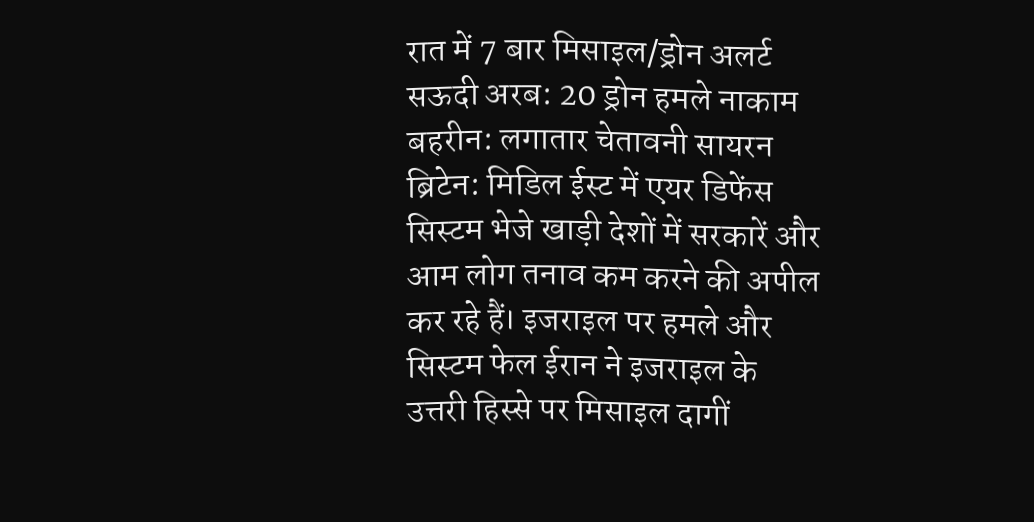रात में 7 बार मिसाइल/ड्रोन अलर्ट सऊदी अरब: 20 ड्रोन हमले नाकाम बहरीन: लगातार चेतावनी सायरन ब्रिटेन: मिडिल ईस्ट में एयर डिफेंस सिस्टम भेजे खाड़ी देशों में सरकारें और आम लोग तनाव कम करने की अपील कर रहे हैं। इजराइल पर हमले और सिस्टम फेल ईरान ने इजराइल के उत्तरी हिस्से पर मिसाइल दागीं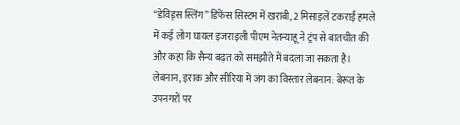“डेविड्स स्लिंग” डिफेंस सिस्टम में खराबी, 2 मिसाइलें टकराईं हमले में कई लोग घायल इजराइली पीएम नेतन्याहू ने ट्रंप से बातचीत की और कहा कि सैन्य बढ़त को समझौते में बदला जा सकता है। लेबनान, इराक और सीरिया में जंग का विस्तार लेबनान: बेरूत के उपनगरों पर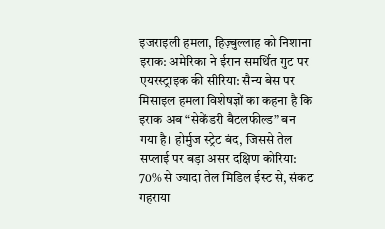इजराइली हमला, हिज़्बुल्लाह को निशाना इराक: अमेरिका ने ईरान समर्थित गुट पर एयरस्ट्राइक की सीरिया: सैन्य बेस पर मिसाइल हमला विशेषज्ञों का कहना है कि इराक अब “सेकेंडरी बैटलफील्ड” बन गया है। होर्मुज स्ट्रेट बंद, जिससे तेल सप्लाई पर बड़ा असर दक्षिण कोरिया: 70% से ज्यादा तेल मिडिल ईस्ट से, संकट गहराया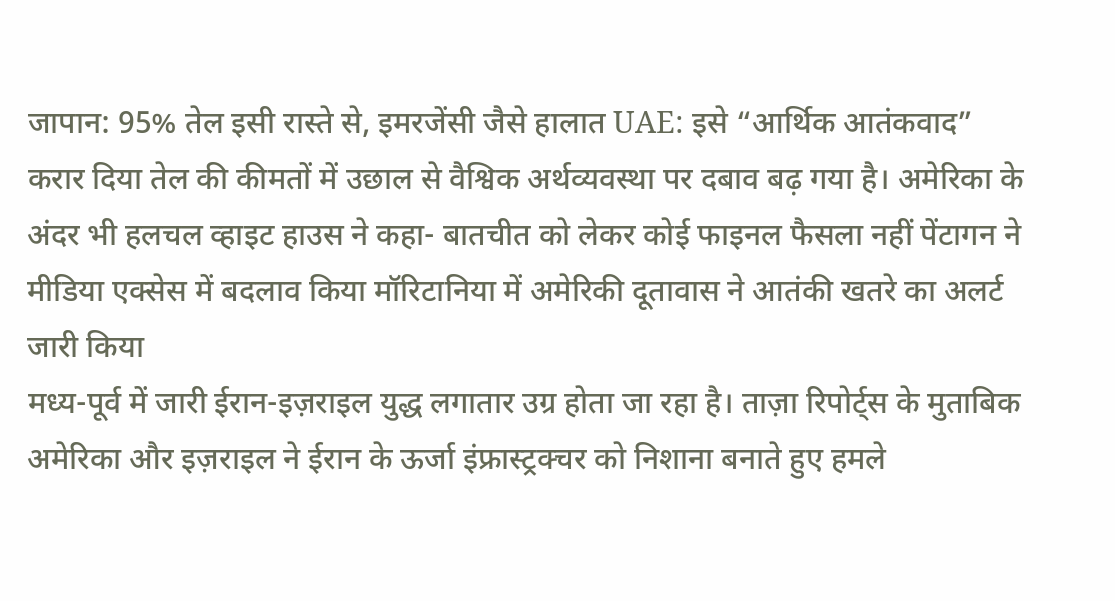जापान: 95% तेल इसी रास्ते से, इमरजेंसी जैसे हालात UAE: इसे “आर्थिक आतंकवाद” करार दिया तेल की कीमतों में उछाल से वैश्विक अर्थव्यवस्था पर दबाव बढ़ गया है। अमेरिका के अंदर भी हलचल व्हाइट हाउस ने कहा- बातचीत को लेकर कोई फाइनल फैसला नहीं पेंटागन ने मीडिया एक्सेस में बदलाव किया मॉरिटानिया में अमेरिकी दूतावास ने आतंकी खतरे का अलर्ट जारी किया
मध्य-पूर्व में जारी ईरान-इज़राइल युद्ध लगातार उग्र होता जा रहा है। ताज़ा रिपोर्ट्स के मुताबिक अमेरिका और इज़राइल ने ईरान के ऊर्जा इंफ्रास्ट्रक्चर को निशाना बनाते हुए हमले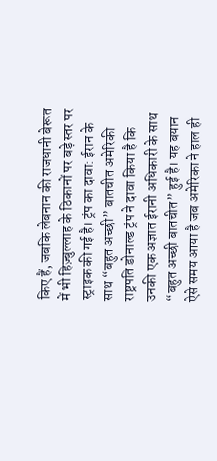किए हैं, जबकि लेबनान की राजधानी बेरूत में भी हिज़्बुल्लाह के ठिकानों पर बड़े स्तर पर स्ट्राइक की गई है। ट्रंप का दावा: ईरान के साथ “बहुत अच्छी” बातचीत अमेरिकी राष्ट्रपति डोनाल्ड ट्रंप ने दावा किया है कि उनकी एक अज्ञात ईरानी अधिकारी के साथ “बहुत अच्छी बातचीत” हुई है। यह बयान ऐसे समय आया है जब अमेरिका ने हाल ही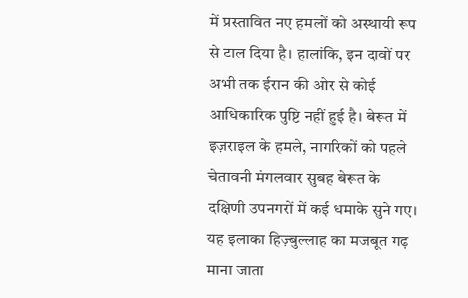में प्रस्तावित नए हमलों को अस्थायी रूप से टाल दिया है। हालांकि, इन दावों पर अभी तक ईरान की ओर से कोई आधिकारिक पुष्टि नहीं हुई है। बेरूत में इज़राइल के हमले, नागरिकों को पहले चेतावनी मंगलवार सुबह बेरूत के दक्षिणी उपनगरों में कई धमाके सुने गए। यह इलाका हिज़्बुल्लाह का मजबूत गढ़ माना जाता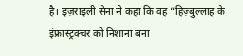है। इज़राइली सेना ने कहा कि वह “हिज़्बुल्लाह के इंफ्रास्ट्रक्चर को निशाना बना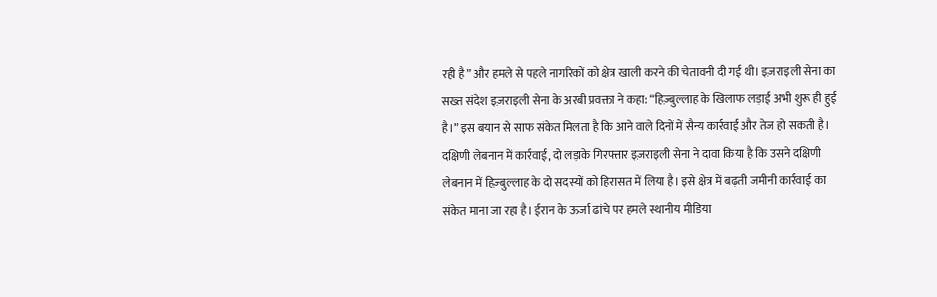रही है” और हमले से पहले नागरिकों को क्षेत्र खाली करने की चेतावनी दी गई थी। इज़राइली सेना का सख्त संदेश इज़राइली सेना के अरबी प्रवक्ता ने कहा: “हिज़्बुल्लाह के खिलाफ लड़ाई अभी शुरू ही हुई है।” इस बयान से साफ संकेत मिलता है कि आने वाले दिनों में सैन्य कार्रवाई और तेज हो सकती है। दक्षिणी लेबनान में कार्रवाई, दो लड़ाके गिरफ्तार इज़राइली सेना ने दावा किया है कि उसने दक्षिणी लेबनान में हिज़्बुल्लाह के दो सदस्यों को हिरासत में लिया है। इसे क्षेत्र में बढ़ती जमीनी कार्रवाई का संकेत माना जा रहा है। ईरान के ऊर्जा ढांचे पर हमले स्थानीय मीडिया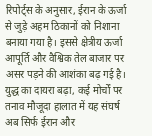रिपोर्ट्स के अनुसार, ईरान के ऊर्जा से जुड़े अहम ठिकानों को निशाना बनाया गया है। इससे क्षेत्रीय ऊर्जा आपूर्ति और वैश्विक तेल बाजार पर असर पड़ने की आशंका बढ़ गई है। युद्ध का दायरा बढ़ा, कई मोर्चों पर तनाव मौजूदा हालात में यह संघर्ष अब सिर्फ ईरान और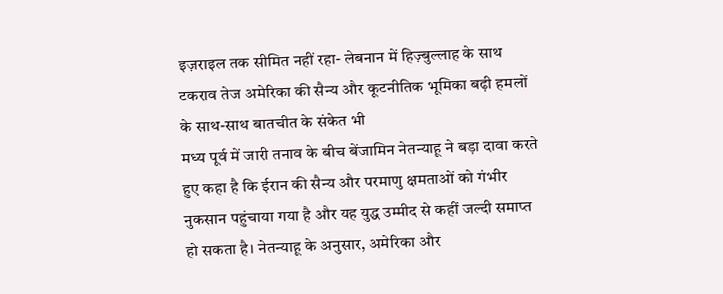इज़राइल तक सीमित नहीं रहा- लेबनान में हिज़्बुल्लाह के साथ टकराव तेज अमेरिका की सैन्य और कूटनीतिक भूमिका बढ़ी हमलों के साथ-साथ बातचीत के संकेत भी
मध्य पूर्व में जारी तनाव के बीच बेंजामिन नेतन्याहू ने बड़ा दावा करते हुए कहा है कि ईरान की सैन्य और परमाणु क्षमताओं को गंभीर नुकसान पहुंचाया गया है और यह युद्ध उम्मीद से कहीं जल्दी समाप्त हो सकता है। नेतन्याहू के अनुसार, अमेरिका और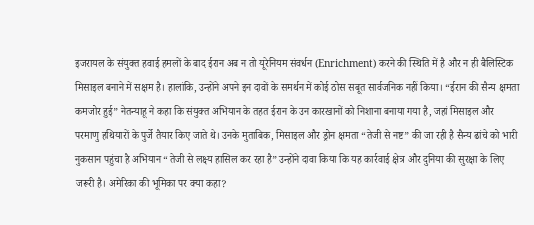इजरायल के संयुक्त हवाई हमलों के बाद ईरान अब न तो यूरेनियम संवर्धन (Enrichment) करने की स्थिति में है और न ही बैलिस्टिक मिसाइल बनाने में सक्षम है। हालांकि, उन्होंने अपने इन दावों के समर्थन में कोई ठोस सबूत सार्वजनिक नहीं किया। “ईरान की सैन्य क्षमता कमजोर हुई” नेतन्याहू ने कहा कि संयुक्त अभियान के तहत ईरान के उन कारखानों को निशाना बनाया गया है, जहां मिसाइल और परमाणु हथियारों के पुर्जे तैयार किए जाते थे। उनके मुताबिक, मिसाइल और ड्रोन क्षमता “तेजी से नष्ट” की जा रही है सैन्य ढांचे को भारी नुकसान पहुंचा है अभियान “तेजी से लक्ष्य हासिल कर रहा है” उन्होंने दावा किया कि यह कार्रवाई क्षेत्र और दुनिया की सुरक्षा के लिए जरूरी है। अमेरिका की भूमिका पर क्या कहा?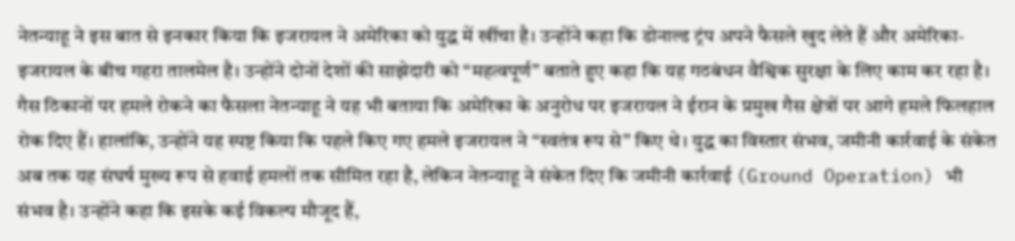नेतन्याहू ने इस बात से इनकार किया कि इजरायल ने अमेरिका को युद्ध में खींचा है। उन्होंने कहा कि डोनाल्ड ट्रंप अपने फैसले खुद लेते हैं और अमेरिका-इजरायल के बीच गहरा तालमेल है। उन्होंने दोनों देशों की साझेदारी को “महत्वपूर्ण” बताते हुए कहा कि यह गठबंधन वैश्विक सुरक्षा के लिए काम कर रहा है। गैस ठिकानों पर हमले रोकने का फैसला नेतन्याहू ने यह भी बताया कि अमेरिका के अनुरोध पर इजरायल ने ईरान के प्रमुख गैस क्षेत्रों पर आगे हमले फिलहाल रोक दिए हैं। हालांकि, उन्होंने यह स्पष्ट किया कि पहले किए गए हमले इजरायल ने “स्वतंत्र रूप से” किए थे। युद्ध का विस्तार संभव, जमीनी कार्रवाई के संकेत अब तक यह संघर्ष मुख्य रूप से हवाई हमलों तक सीमित रहा है, लेकिन नेतन्याहू ने संकेत दिए कि जमीनी कार्रवाई (Ground Operation) भी संभव है। उन्होंने कहा कि इसके कई विकल्प मौजूद हैं,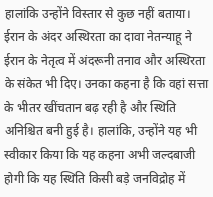हालांकि उन्होंने विस्तार से कुछ नहीं बताया। ईरान के अंदर अस्थिरता का दावा नेतन्याहू ने ईरान के नेतृत्व में अंदरूनी तनाव और अस्थिरता के संकेत भी दिए। उनका कहना है कि वहां सत्ता के भीतर खींचतान बढ़ रही है और स्थिति अनिश्चित बनी हुई है। हालांकि, उन्होंने यह भी स्वीकार किया कि यह कहना अभी जल्दबाजी होगी कि यह स्थिति किसी बड़े जनविद्रोह में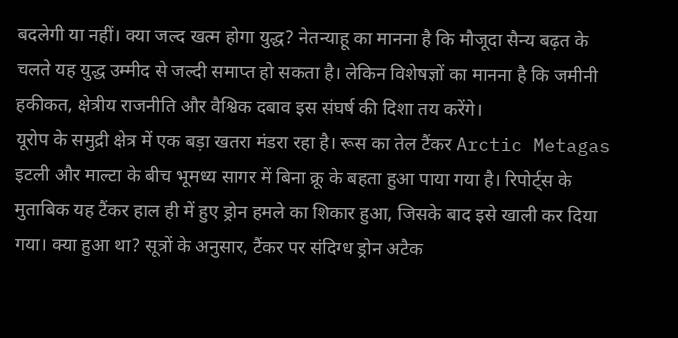बदलेगी या नहीं। क्या जल्द खत्म होगा युद्ध? नेतन्याहू का मानना है कि मौजूदा सैन्य बढ़त के चलते यह युद्ध उम्मीद से जल्दी समाप्त हो सकता है। लेकिन विशेषज्ञों का मानना है कि जमीनी हकीकत, क्षेत्रीय राजनीति और वैश्विक दबाव इस संघर्ष की दिशा तय करेंगे।
यूरोप के समुद्री क्षेत्र में एक बड़ा खतरा मंडरा रहा है। रूस का तेल टैंकर Arctic Metagas इटली और माल्टा के बीच भूमध्य सागर में बिना क्रू के बहता हुआ पाया गया है। रिपोर्ट्स के मुताबिक यह टैंकर हाल ही में हुए ड्रोन हमले का शिकार हुआ, जिसके बाद इसे खाली कर दिया गया। क्या हुआ था? सूत्रों के अनुसार, टैंकर पर संदिग्ध ड्रोन अटैक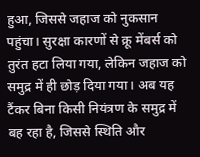हुआ, जिससे जहाज को नुकसान पहुंचा। सुरक्षा कारणों से क्रू मेंबर्स को तुरंत हटा लिया गया, लेकिन जहाज को समुद्र में ही छोड़ दिया गया। अब यह टैंकर बिना किसी नियंत्रण के समुद्र में बह रहा है, जिससे स्थिति और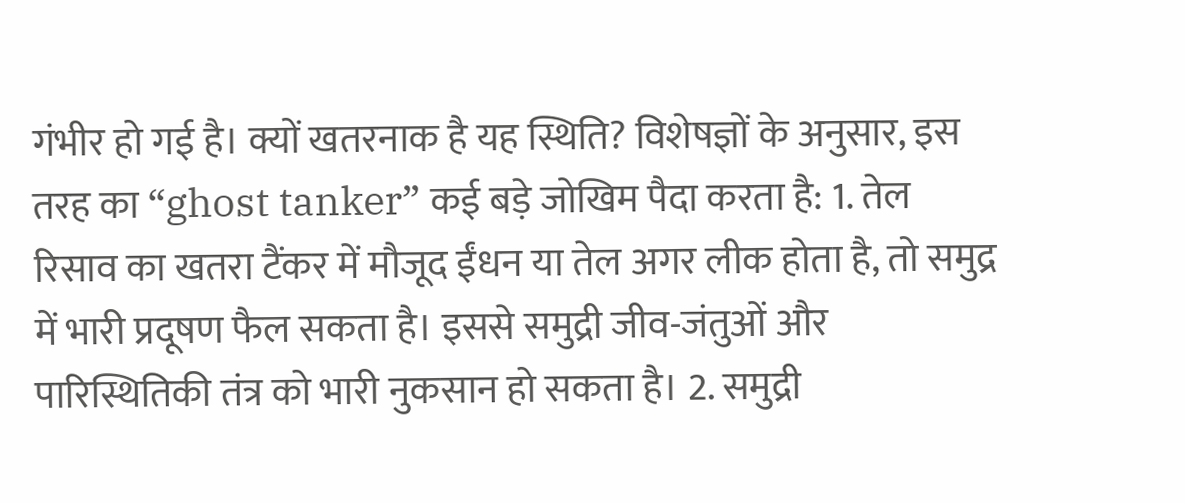गंभीर हो गई है। क्यों खतरनाक है यह स्थिति? विशेषज्ञों के अनुसार, इस तरह का “ghost tanker” कई बड़े जोखिम पैदा करता है: 1. तेल रिसाव का खतरा टैंकर में मौजूद ईंधन या तेल अगर लीक होता है, तो समुद्र में भारी प्रदूषण फैल सकता है। इससे समुद्री जीव-जंतुओं और पारिस्थितिकी तंत्र को भारी नुकसान हो सकता है। 2. समुद्री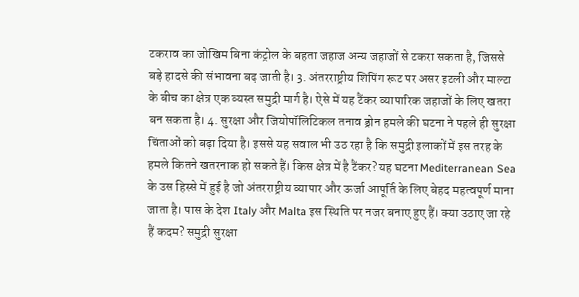टकराव का जोखिम बिना कंट्रोल के बहता जहाज अन्य जहाजों से टकरा सकता है, जिससे बड़े हादसे की संभावना बढ़ जाती है। 3. अंतरराष्ट्रीय शिपिंग रूट पर असर इटली और माल्टा के बीच का क्षेत्र एक व्यस्त समुद्री मार्ग है। ऐसे में यह टैंकर व्यापारिक जहाजों के लिए खतरा बन सकता है। 4. सुरक्षा और जियोपॉलिटिकल तनाव ड्रोन हमले की घटना ने पहले ही सुरक्षा चिंताओं को बढ़ा दिया है। इससे यह सवाल भी उठ रहा है कि समुद्री इलाकों में इस तरह के हमले कितने खतरनाक हो सकते हैं। किस क्षेत्र में है टैंकर? यह घटना Mediterranean Sea के उस हिस्से में हुई है जो अंतरराष्ट्रीय व्यापार और ऊर्जा आपूर्ति के लिए बेहद महत्वपूर्ण माना जाता है। पास के देश Italy और Malta इस स्थिति पर नजर बनाए हुए हैं। क्या उठाए जा रहे हैं कदम? समुद्री सुरक्षा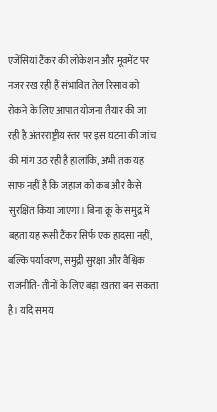एजेंसियां टैंकर की लोकेशन और मूवमेंट पर नजर रख रही हैं संभावित तेल रिसाव को रोकने के लिए आपात योजना तैयार की जा रही है अंतरराष्ट्रीय स्तर पर इस घटना की जांच की मांग उठ रही है हालांकि, अभी तक यह साफ नहीं है कि जहाज को कब और कैसे सुरक्षित किया जाएगा। बिना क्रू के समुद्र में बहता यह रूसी टैंकर सिर्फ एक हादसा नहीं, बल्कि पर्यावरण, समुद्री सुरक्षा और वैश्विक राजनीति- तीनों के लिए बड़ा खतरा बन सकता है। यदि समय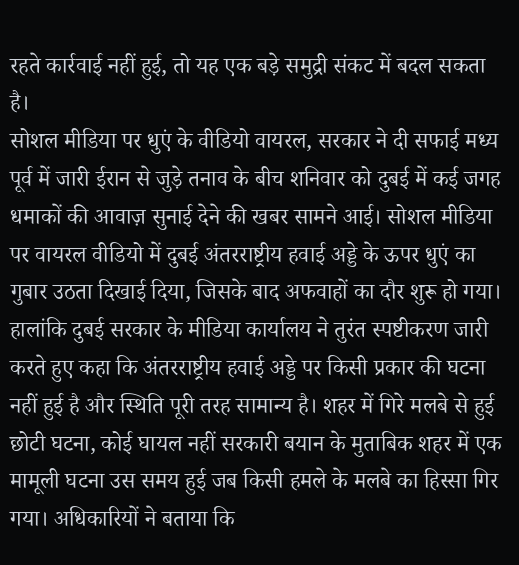रहते कार्रवाई नहीं हुई, तो यह एक बड़े समुद्री संकट में बदल सकता है।
सोशल मीडिया पर धुएं के वीडियो वायरल, सरकार ने दी सफाई मध्य पूर्व में जारी ईरान से जुड़े तनाव के बीच शनिवार को दुबई में कई जगह धमाकों की आवाज़ सुनाई देने की खबर सामने आई। सोशल मीडिया पर वायरल वीडियो में दुबई अंतरराष्ट्रीय हवाई अड्डे के ऊपर धुएं का गुबार उठता दिखाई दिया, जिसके बाद अफवाहों का दौर शुरू हो गया। हालांकि दुबई सरकार के मीडिया कार्यालय ने तुरंत स्पष्टीकरण जारी करते हुए कहा कि अंतरराष्ट्रीय हवाई अड्डे पर किसी प्रकार की घटना नहीं हुई है और स्थिति पूरी तरह सामान्य है। शहर में गिरे मलबे से हुई छोटी घटना, कोई घायल नहीं सरकारी बयान के मुताबिक शहर में एक मामूली घटना उस समय हुई जब किसी हमले के मलबे का हिस्सा गिर गया। अधिकारियों ने बताया कि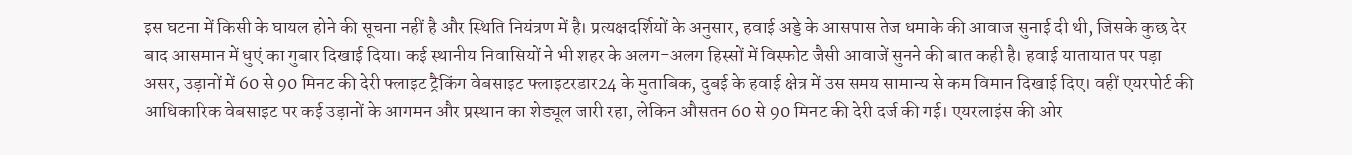इस घटना में किसी के घायल होने की सूचना नहीं है और स्थिति नियंत्रण में है। प्रत्यक्षदर्शियों के अनुसार, हवाई अड्डे के आसपास तेज धमाके की आवाज सुनाई दी थी, जिसके कुछ देर बाद आसमान में धुएं का गुबार दिखाई दिया। कई स्थानीय निवासियों ने भी शहर के अलग-अलग हिस्सों में विस्फोट जैसी आवाजें सुनने की बात कही है। हवाई यातायात पर पड़ा असर, उड़ानों में 60 से 90 मिनट की देरी फ्लाइट ट्रैकिंग वेबसाइट फ्लाइटरडार24 के मुताबिक, दुबई के हवाई क्षेत्र में उस समय सामान्य से कम विमान दिखाई दिए। वहीं एयरपोर्ट की आधिकारिक वेबसाइट पर कई उड़ानों के आगमन और प्रस्थान का शेड्यूल जारी रहा, लेकिन औसतन 60 से 90 मिनट की देरी दर्ज की गई। एयरलाइंस की ओर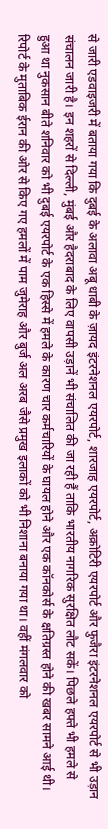से जारी एडवाइजरी में बताया गया कि दुबई के अलावा अबू धाबी के ज़ायद इंटरनेशनल एयरपोर्ट, शारजाह एयरपोर्ट, अक्रोटिरी एयरपोर्ट और फुजैरा इंटरनेशनल एयरपोर्ट से भी उड़ान संचालन जारी है। इन शहरों से दिल्ली, मुंबई और हैदराबाद के लिए वापसी उड़ानें भी संचालित की जा रही हैं ताकि भारतीय नागरिक सुरक्षित लौट सकें। पिछले हफ्ते भी हमले से हुआ था नुकसान बीते शनिवार को भी दुबई एयरपोर्ट के एक हिस्से में हमले के कारण चार कर्मचारियों के घायल होने और एक कॉनकोर्स के क्षतिग्रस्त होने की खबर सामने आई थी। रिपोर्ट के मुताबिक ईरान की ओर से किए गए हमलों में पाम जुमेराह और बुर्ज अल अरब जैसे प्रमुख इलाकों को भी निशाना बनाया गया था। वहीं मंगलवार को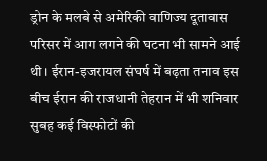ड्रोन के मलबे से अमेरिकी वाणिज्य दूतावास परिसर में आग लगने की घटना भी सामने आई थी। ईरान-इजरायल संघर्ष में बढ़ता तनाव इस बीच ईरान की राजधानी तेहरान में भी शनिवार सुबह कई विस्फोटों की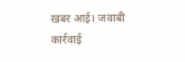खबर आई। जवाबी कार्रवाई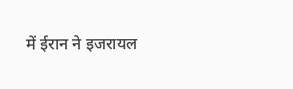में ईरान ने इजरायल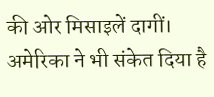की ओर मिसाइलें दागीं। अमेरिका ने भी संकेत दिया है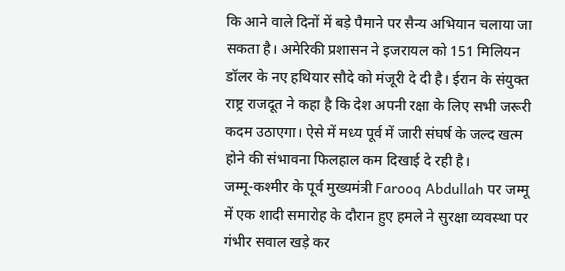कि आने वाले दिनों में बड़े पैमाने पर सैन्य अभियान चलाया जा सकता है। अमेरिकी प्रशासन ने इजरायल को 151 मिलियन डॉलर के नए हथियार सौदे को मंजूरी दे दी है। ईरान के संयुक्त राष्ट्र राजदूत ने कहा है कि देश अपनी रक्षा के लिए सभी जरूरी कदम उठाएगा। ऐसे में मध्य पूर्व में जारी संघर्ष के जल्द खत्म होने की संभावना फिलहाल कम दिखाई दे रही है।
जम्मू-कश्मीर के पूर्व मुख्यमंत्री Farooq Abdullah पर जम्मू में एक शादी समारोह के दौरान हुए हमले ने सुरक्षा व्यवस्था पर गंभीर सवाल खड़े कर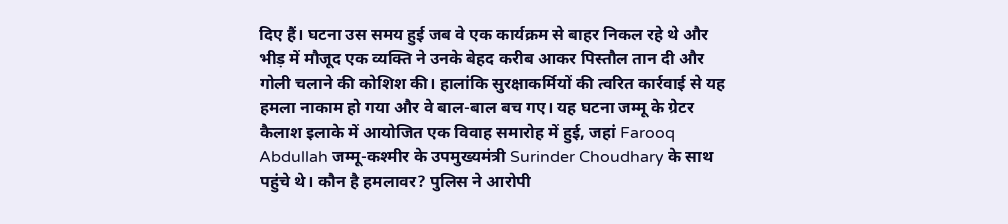दिए हैं। घटना उस समय हुई जब वे एक कार्यक्रम से बाहर निकल रहे थे और भीड़ में मौजूद एक व्यक्ति ने उनके बेहद करीब आकर पिस्तौल तान दी और गोली चलाने की कोशिश की। हालांकि सुरक्षाकर्मियों की त्वरित कार्रवाई से यह हमला नाकाम हो गया और वे बाल-बाल बच गए। यह घटना जम्मू के ग्रेटर कैलाश इलाके में आयोजित एक विवाह समारोह में हुई, जहां Farooq Abdullah जम्मू-कश्मीर के उपमुख्यमंत्री Surinder Choudhary के साथ पहुंचे थे। कौन है हमलावर? पुलिस ने आरोपी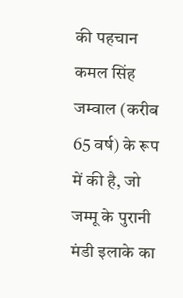की पहचान कमल सिंह जम्वाल (करीब 65 वर्ष) के रूप में की है, जो जम्मू के पुरानी मंडी इलाके का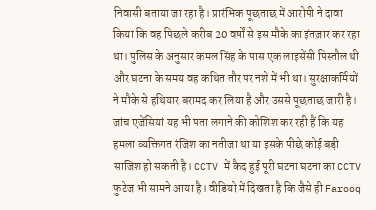निवासी बताया जा रहा है। प्रारंभिक पूछताछ में आरोपी ने दावा किया कि वह पिछले करीब 20 वर्षों से इस मौके का इंतज़ार कर रहा था। पुलिस के अनुसार कमल सिंह के पास एक लाइसेंसी पिस्तौल थी और घटना के समय वह कथित तौर पर नशे में भी था। सुरक्षाकर्मियों ने मौके से हथियार बरामद कर लिया है और उससे पूछताछ जारी है। जांच एजेंसियां यह भी पता लगाने की कोशिश कर रही हैं कि यह हमला व्यक्तिगत रंजिश का नतीजा था या इसके पीछे कोई बड़ी साजिश हो सकती है। CCTV में कैद हुई पूरी घटना घटना का CCTV फुटेज भी सामने आया है। वीडियो में दिखता है कि जैसे ही Farooq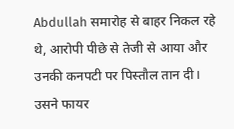Abdullah समारोह से बाहर निकल रहे थे, आरोपी पीछे से तेजी से आया और उनकी कनपटी पर पिस्तौल तान दी। उसने फायर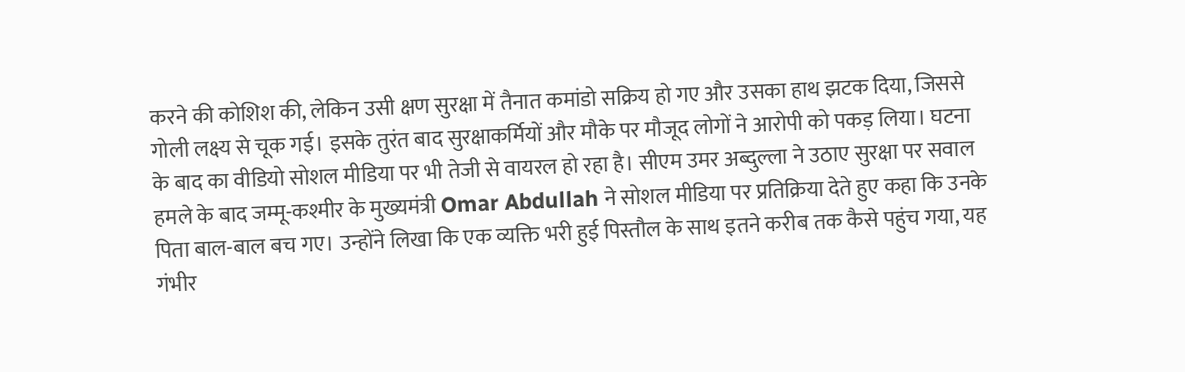करने की कोशिश की, लेकिन उसी क्षण सुरक्षा में तैनात कमांडो सक्रिय हो गए और उसका हाथ झटक दिया, जिससे गोली लक्ष्य से चूक गई। इसके तुरंत बाद सुरक्षाकर्मियों और मौके पर मौजूद लोगों ने आरोपी को पकड़ लिया। घटना के बाद का वीडियो सोशल मीडिया पर भी तेजी से वायरल हो रहा है। सीएम उमर अब्दुल्ला ने उठाए सुरक्षा पर सवाल हमले के बाद जम्मू-कश्मीर के मुख्यमंत्री Omar Abdullah ने सोशल मीडिया पर प्रतिक्रिया देते हुए कहा कि उनके पिता बाल-बाल बच गए। उन्होंने लिखा कि एक व्यक्ति भरी हुई पिस्तौल के साथ इतने करीब तक कैसे पहुंच गया, यह गंभीर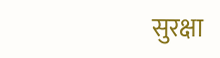सुरक्षा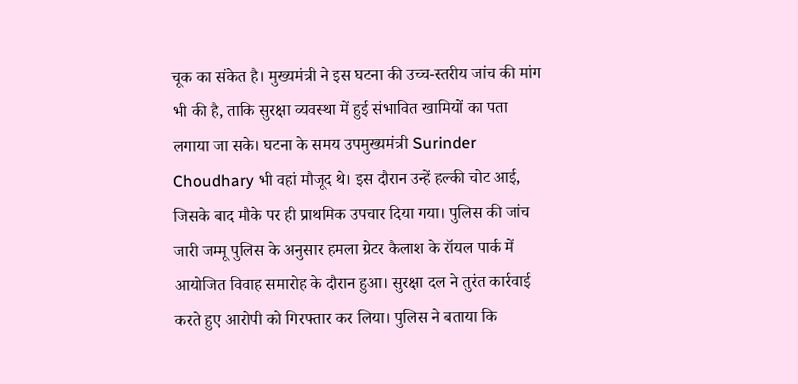चूक का संकेत है। मुख्यमंत्री ने इस घटना की उच्च-स्तरीय जांच की मांग भी की है, ताकि सुरक्षा व्यवस्था में हुई संभावित खामियों का पता लगाया जा सके। घटना के समय उपमुख्यमंत्री Surinder Choudhary भी वहां मौजूद थे। इस दौरान उन्हें हल्की चोट आई, जिसके बाद मौके पर ही प्राथमिक उपचार दिया गया। पुलिस की जांच जारी जम्मू पुलिस के अनुसार हमला ग्रेटर कैलाश के रॉयल पार्क में आयोजित विवाह समारोह के दौरान हुआ। सुरक्षा दल ने तुरंत कार्रवाई करते हुए आरोपी को गिरफ्तार कर लिया। पुलिस ने बताया कि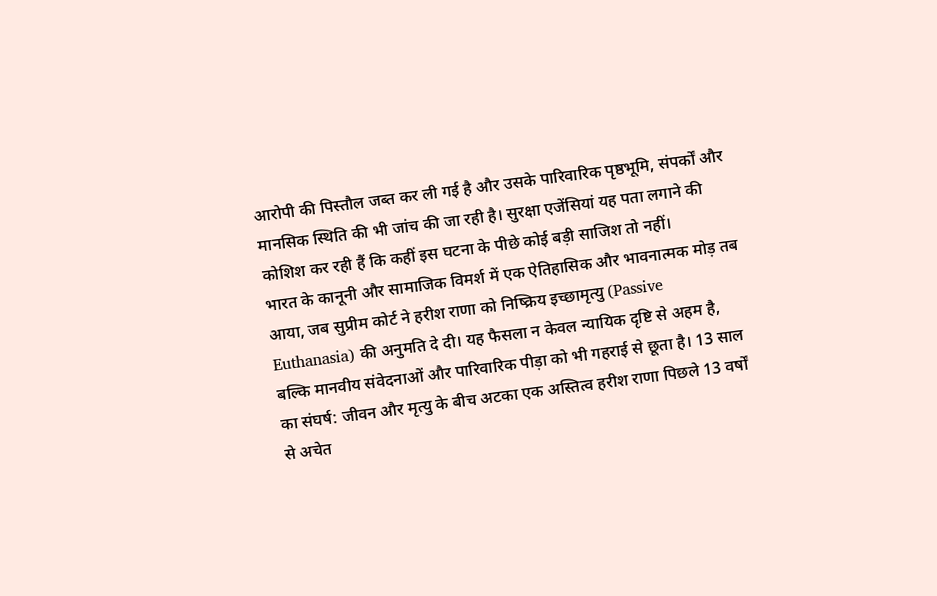आरोपी की पिस्तौल जब्त कर ली गई है और उसके पारिवारिक पृष्ठभूमि, संपर्कों और मानसिक स्थिति की भी जांच की जा रही है। सुरक्षा एजेंसियां यह पता लगाने की कोशिश कर रही हैं कि कहीं इस घटना के पीछे कोई बड़ी साजिश तो नहीं।
भारत के कानूनी और सामाजिक विमर्श में एक ऐतिहासिक और भावनात्मक मोड़ तब आया, जब सुप्रीम कोर्ट ने हरीश राणा को निष्क्रिय इच्छामृत्यु (Passive Euthanasia) की अनुमति दे दी। यह फैसला न केवल न्यायिक दृष्टि से अहम है, बल्कि मानवीय संवेदनाओं और पारिवारिक पीड़ा को भी गहराई से छूता है। 13 साल का संघर्ष: जीवन और मृत्यु के बीच अटका एक अस्तित्व हरीश राणा पिछले 13 वर्षों से अचेत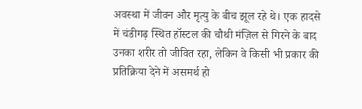अवस्था में जीवन और मृत्यु के बीच झूल रहे थे। एक हादसे में चंडीगढ़ स्थित हॉस्टल की चौथी मंज़िल से गिरने के बाद उनका शरीर तो जीवित रहा, लेकिन वे किसी भी प्रकार की प्रतिक्रिया देने में असमर्थ हो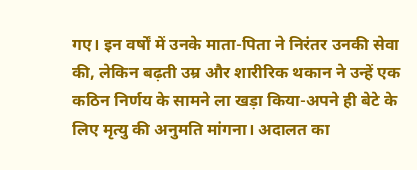गए। इन वर्षों में उनके माता-पिता ने निरंतर उनकी सेवा की, लेकिन बढ़ती उम्र और शारीरिक थकान ने उन्हें एक कठिन निर्णय के सामने ला खड़ा किया-अपने ही बेटे के लिए मृत्यु की अनुमति मांगना। अदालत का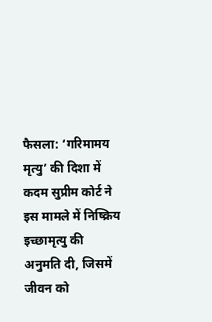फैसला: ‘गरिमामय मृत्यु’ की दिशा में कदम सुप्रीम कोर्ट ने इस मामले में निष्क्रिय इच्छामृत्यु की अनुमति दी, जिसमें जीवन को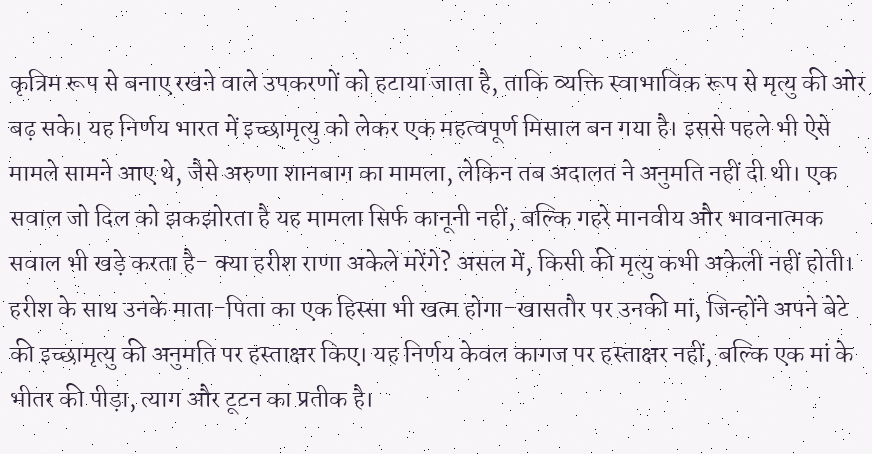कृत्रिम रूप से बनाए रखने वाले उपकरणों को हटाया जाता है, ताकि व्यक्ति स्वाभाविक रूप से मृत्यु की ओर बढ़ सके। यह निर्णय भारत में इच्छामृत्यु को लेकर एक महत्वपूर्ण मिसाल बन गया है। इससे पहले भी ऐसे मामले सामने आए थे, जैसे अरुणा शानबाग का मामला, लेकिन तब अदालत ने अनुमति नहीं दी थी। एक सवाल जो दिल को झकझोरता है यह मामला सिर्फ कानूनी नहीं, बल्कि गहरे मानवीय और भावनात्मक सवाल भी खड़े करता है- क्या हरीश राणा अकेले मरेंगे? असल में, किसी की मृत्यु कभी अकेली नहीं होती। हरीश के साथ उनके माता-पिता का एक हिस्सा भी खत्म होगा-खासतौर पर उनकी मां, जिन्होंने अपने बेटे की इच्छामृत्यु की अनुमति पर हस्ताक्षर किए। यह निर्णय केवल कागज पर हस्ताक्षर नहीं, बल्कि एक मां के भीतर की पीड़ा, त्याग और टूटन का प्रतीक है।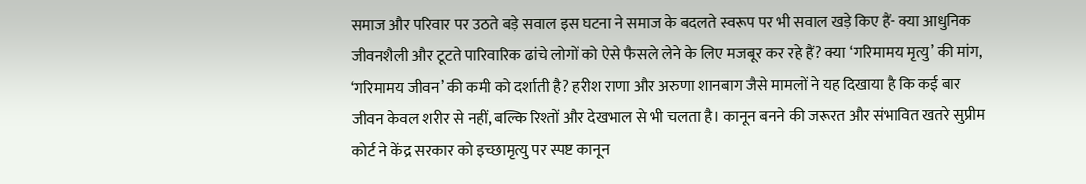समाज और परिवार पर उठते बड़े सवाल इस घटना ने समाज के बदलते स्वरूप पर भी सवाल खड़े किए हैं- क्या आधुनिक जीवनशैली और टूटते पारिवारिक ढांचे लोगों को ऐसे फैसले लेने के लिए मजबूर कर रहे हैं? क्या ‘गरिमामय मृत्यु’ की मांग, ‘गरिमामय जीवन’ की कमी को दर्शाती है? हरीश राणा और अरुणा शानबाग जैसे मामलों ने यह दिखाया है कि कई बार जीवन केवल शरीर से नहीं, बल्कि रिश्तों और देखभाल से भी चलता है। कानून बनने की जरूरत और संभावित खतरे सुप्रीम कोर्ट ने केंद्र सरकार को इच्छामृत्यु पर स्पष्ट कानून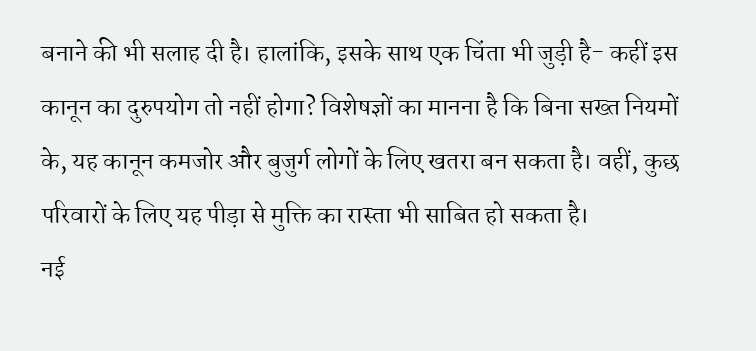बनाने की भी सलाह दी है। हालांकि, इसके साथ एक चिंता भी जुड़ी है- कहीं इस कानून का दुरुपयोग तो नहीं होगा? विशेषज्ञों का मानना है कि बिना सख्त नियमों के, यह कानून कमजोर और बुजुर्ग लोगों के लिए खतरा बन सकता है। वहीं, कुछ परिवारों के लिए यह पीड़ा से मुक्ति का रास्ता भी साबित हो सकता है।
नई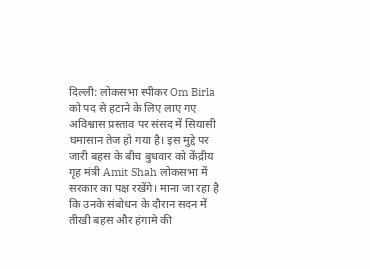दिल्ली: लोकसभा स्पीकर Om Birla को पद से हटाने के लिए लाए गए अविश्वास प्रस्ताव पर संसद में सियासी घमासान तेज हो गया है। इस मुद्दे पर जारी बहस के बीच बुधवार को केंद्रीय गृह मंत्री Amit Shah लोकसभा में सरकार का पक्ष रखेंगे। माना जा रहा है कि उनके संबोधन के दौरान सदन में तीखी बहस और हंगामे की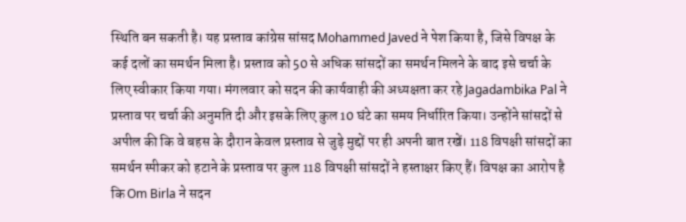स्थिति बन सकती है। यह प्रस्ताव कांग्रेस सांसद Mohammed Javed ने पेश किया है, जिसे विपक्ष के कई दलों का समर्थन मिला है। प्रस्ताव को 50 से अधिक सांसदों का समर्थन मिलने के बाद इसे चर्चा के लिए स्वीकार किया गया। मंगलवार को सदन की कार्यवाही की अध्यक्षता कर रहे Jagadambika Pal ने प्रस्ताव पर चर्चा की अनुमति दी और इसके लिए कुल 10 घंटे का समय निर्धारित किया। उन्होंने सांसदों से अपील की कि वे बहस के दौरान केवल प्रस्ताव से जुड़े मुद्दों पर ही अपनी बात रखें। 118 विपक्षी सांसदों का समर्थन स्पीकर को हटाने के प्रस्ताव पर कुल 118 विपक्षी सांसदों ने हस्ताक्षर किए हैं। विपक्ष का आरोप है कि Om Birla ने सदन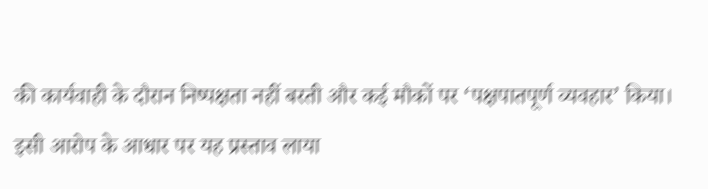की कार्यवाही के दौरान निष्पक्षता नहीं बरती और कई मौकों पर ‘पक्षपातपूर्ण व्यवहार’ किया। इसी आरोप के आधार पर यह प्रस्ताव लाया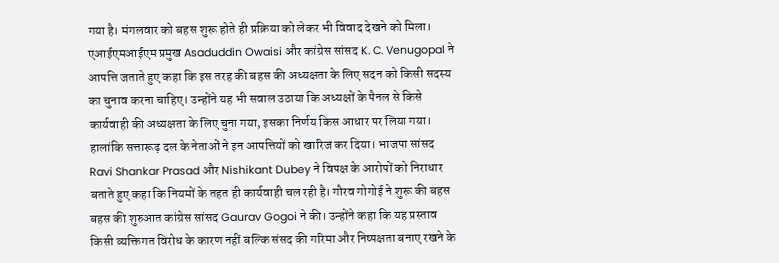गया है। मंगलवार को बहस शुरू होते ही प्रक्रिया को लेकर भी विवाद देखने को मिला। एआईएमआईएम प्रमुख Asaduddin Owaisi और कांग्रेस सांसद K. C. Venugopal ने आपत्ति जताते हुए कहा कि इस तरह की बहस की अध्यक्षता के लिए सदन को किसी सदस्य का चुनाव करना चाहिए। उन्होंने यह भी सवाल उठाया कि अध्यक्षों के पैनल से किसे कार्यवाही की अध्यक्षता के लिए चुना गया, इसका निर्णय किस आधार पर लिया गया। हालांकि सत्तारूढ़ दल के नेताओं ने इन आपत्तियों को खारिज कर दिया। भाजपा सांसद Ravi Shankar Prasad और Nishikant Dubey ने विपक्ष के आरोपों को निराधार बताते हुए कहा कि नियमों के तहत ही कार्यवाही चल रही है। गौरव गोगोई ने शुरू की बहस बहस की शुरुआत कांग्रेस सांसद Gaurav Gogoi ने की। उन्होंने कहा कि यह प्रस्ताव किसी व्यक्तिगत विरोध के कारण नहीं बल्कि संसद की गरिमा और निष्पक्षता बनाए रखने के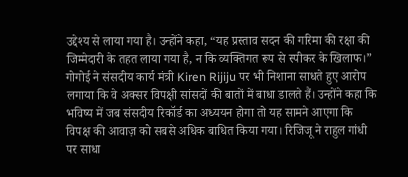उद्देश्य से लाया गया है। उन्होंने कहा, “यह प्रस्ताव सदन की गरिमा की रक्षा की जिम्मेदारी के तहत लाया गया है, न कि व्यक्तिगत रूप से स्पीकर के खिलाफ।” गोगोई ने संसदीय कार्य मंत्री Kiren Rijiju पर भी निशाना साधते हुए आरोप लगाया कि वे अक्सर विपक्षी सांसदों की बातों में बाधा डालते हैं। उन्होंने कहा कि भविष्य में जब संसदीय रिकॉर्ड का अध्ययन होगा तो यह सामने आएगा कि विपक्ष की आवाज़ को सबसे अधिक बाधित किया गया। रिजिजू ने राहुल गांधी पर साधा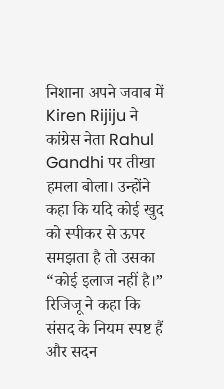निशाना अपने जवाब में Kiren Rijiju ने कांग्रेस नेता Rahul Gandhi पर तीखा हमला बोला। उन्होंने कहा कि यदि कोई खुद को स्पीकर से ऊपर समझता है तो उसका “कोई इलाज नहीं है।” रिजिजू ने कहा कि संसद के नियम स्पष्ट हैं और सदन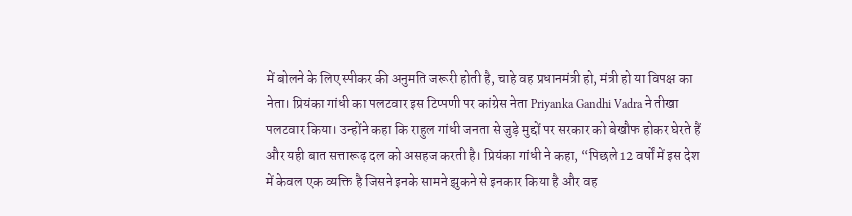में बोलने के लिए स्पीकर की अनुमति जरूरी होती है, चाहे वह प्रधानमंत्री हो, मंत्री हो या विपक्ष का नेता। प्रियंका गांधी का पलटवार इस टिप्पणी पर कांग्रेस नेता Priyanka Gandhi Vadra ने तीखा पलटवार किया। उन्होंने कहा कि राहुल गांधी जनता से जुड़े मुद्दों पर सरकार को बेखौफ होकर घेरते हैं और यही बात सत्तारूढ़ दल को असहज करती है। प्रियंका गांधी ने कहा, “पिछले 12 वर्षों में इस देश में केवल एक व्यक्ति है जिसने इनके सामने झुकने से इनकार किया है और वह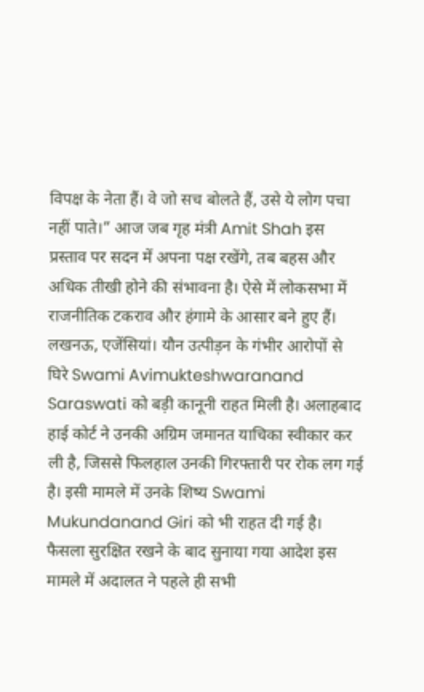विपक्ष के नेता हैं। वे जो सच बोलते हैं, उसे ये लोग पचा नहीं पाते।” आज जब गृह मंत्री Amit Shah इस प्रस्ताव पर सदन में अपना पक्ष रखेंगे, तब बहस और अधिक तीखी होने की संभावना है। ऐसे में लोकसभा में राजनीतिक टकराव और हंगामे के आसार बने हुए हैं।
लखनऊ, एजेंसियां। यौन उत्पीड़न के गंभीर आरोपों से घिरे Swami Avimukteshwaranand Saraswati को बड़ी कानूनी राहत मिली है। अलाहबाद हाई कोर्ट ने उनकी अग्रिम जमानत याचिका स्वीकार कर ली है, जिससे फिलहाल उनकी गिरफ्तारी पर रोक लग गई है। इसी मामले में उनके शिष्य Swami Mukundanand Giri को भी राहत दी गई है। फैसला सुरक्षित रखने के बाद सुनाया गया आदेश इस मामले में अदालत ने पहले ही सभी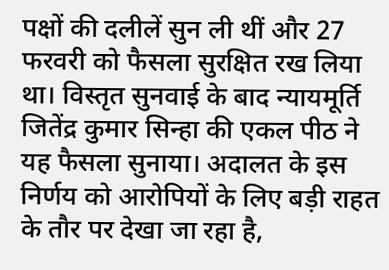पक्षों की दलीलें सुन ली थीं और 27 फरवरी को फैसला सुरक्षित रख लिया था। विस्तृत सुनवाई के बाद न्यायमूर्ति जितेंद्र कुमार सिन्हा की एकल पीठ ने यह फैसला सुनाया। अदालत के इस निर्णय को आरोपियों के लिए बड़ी राहत के तौर पर देखा जा रहा है,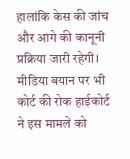हालांकि केस की जांच और आगे की कानूनी प्रक्रिया जारी रहेगी। मीडिया बयान पर भी कोर्ट की रोक हाईकोर्ट ने इस मामले को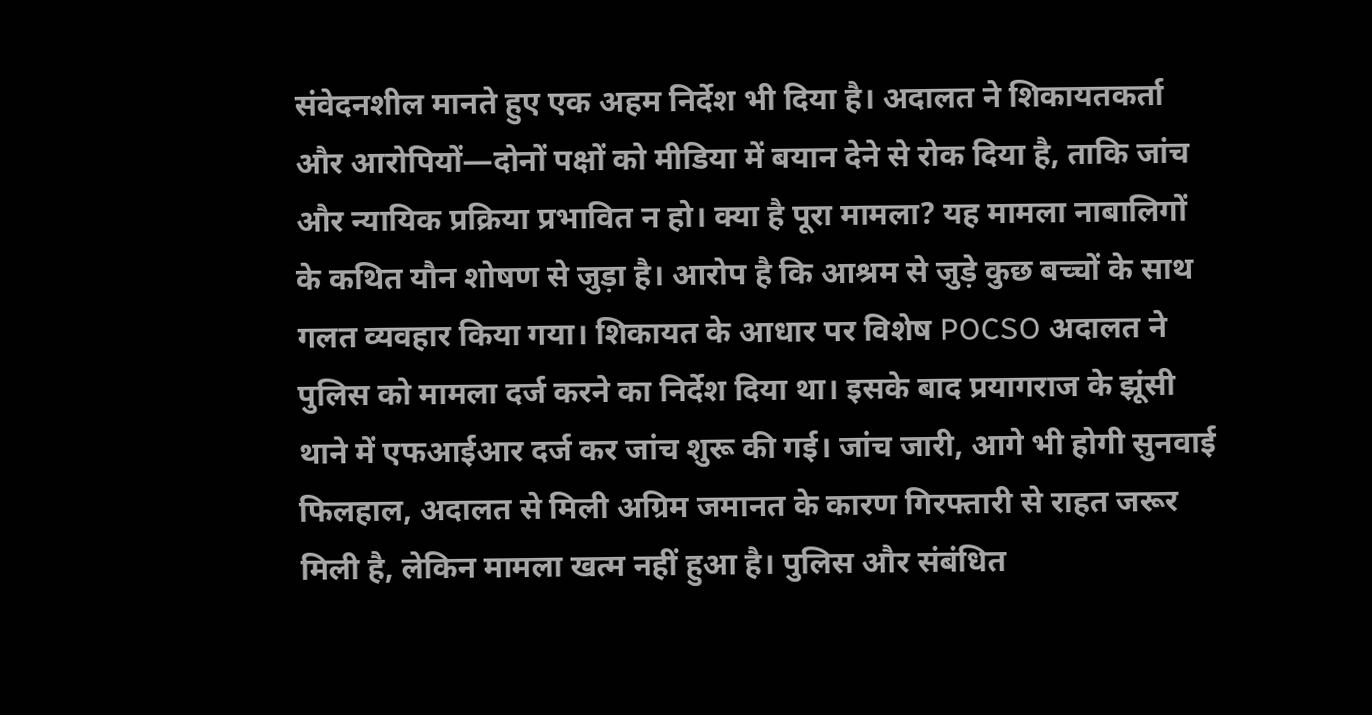संवेदनशील मानते हुए एक अहम निर्देश भी दिया है। अदालत ने शिकायतकर्ता और आरोपियों—दोनों पक्षों को मीडिया में बयान देने से रोक दिया है, ताकि जांच और न्यायिक प्रक्रिया प्रभावित न हो। क्या है पूरा मामला? यह मामला नाबालिगों के कथित यौन शोषण से जुड़ा है। आरोप है कि आश्रम से जुड़े कुछ बच्चों के साथ गलत व्यवहार किया गया। शिकायत के आधार पर विशेष POCSO अदालत ने पुलिस को मामला दर्ज करने का निर्देश दिया था। इसके बाद प्रयागराज के झूंसी थाने में एफआईआर दर्ज कर जांच शुरू की गई। जांच जारी, आगे भी होगी सुनवाई फिलहाल, अदालत से मिली अग्रिम जमानत के कारण गिरफ्तारी से राहत जरूर मिली है, लेकिन मामला खत्म नहीं हुआ है। पुलिस और संबंधित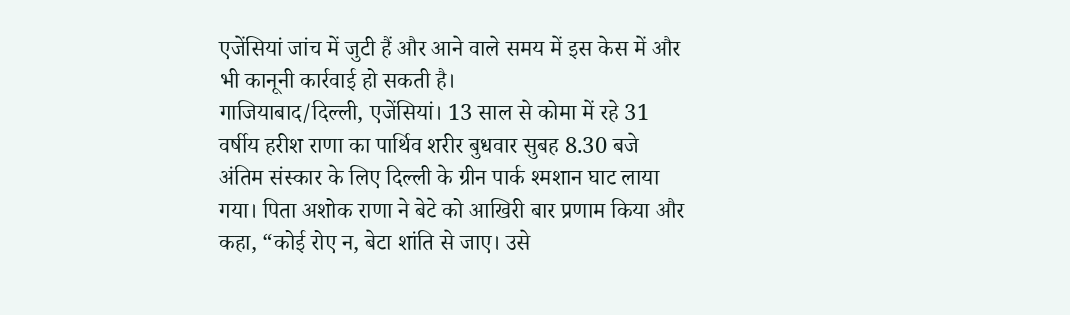एजेंसियां जांच में जुटी हैं और आने वाले समय में इस केस में और भी कानूनी कार्रवाई हो सकती है।
गाजियाबाद/दिल्ली, एजेंसियां। 13 साल से कोमा में रहे 31 वर्षीय हरीश राणा का पार्थिव शरीर बुधवार सुबह 8.30 बजे अंतिम संस्कार के लिए दिल्ली के ग्रीन पार्क श्मशान घाट लाया गया। पिता अशोक राणा ने बेटे को आखिरी बार प्रणाम किया और कहा, “कोई रोए न, बेटा शांति से जाए। उसे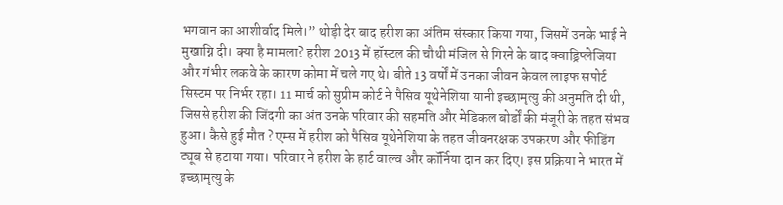भगवान का आशीर्वाद मिले।” थोड़ी देर बाद हरीश का अंतिम संस्कार किया गया, जिसमें उनके भाई ने मुखाग्नि दी। क्या है मामला? हरीश 2013 में हॉस्टल की चौथी मंजिल से गिरने के बाद क्वाड्रिप्लेजिया और गंभीर लकवे के कारण कोमा में चले गए थे। बीते 13 वर्षों में उनका जीवन केवल लाइफ सपोर्ट सिस्टम पर निर्भर रहा। 11 मार्च को सुप्रीम कोर्ट ने पैसिव यूथेनेशिया यानी इच्छामृत्यु की अनुमति दी थी, जिससे हरीश की जिंदगी का अंत उनके परिवार की सहमति और मेडिकल बोर्डों की मंजूरी के तहत संभव हुआ। कैसे हुई मौत ? एम्स में हरीश को पैसिव यूथेनेशिया के तहत जीवनरक्षक उपकरण और फीडिंग ट्यूब से हटाया गया। परिवार ने हरीश के हार्ट वाल्व और कॉर्निया दान कर दिए। इस प्रक्रिया ने भारत में इच्छामृत्यु के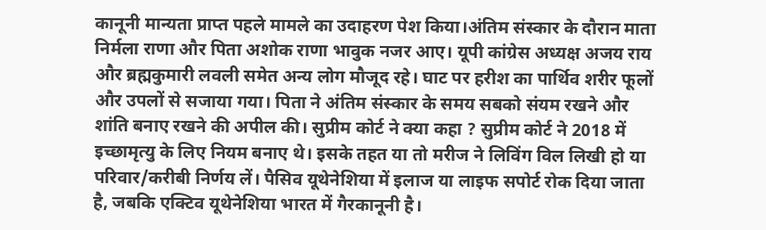कानूनी मान्यता प्राप्त पहले मामले का उदाहरण पेश किया।अंतिम संस्कार के दौरान माता निर्मला राणा और पिता अशोक राणा भावुक नजर आए। यूपी कांग्रेस अध्यक्ष अजय राय और ब्रह्मकुमारी लवली समेत अन्य लोग मौजूद रहे। घाट पर हरीश का पार्थिव शरीर फूलों और उपलों से सजाया गया। पिता ने अंतिम संस्कार के समय सबको संयम रखने और शांति बनाए रखने की अपील की। सुप्रीम कोर्ट ने क्या कहा ? सुप्रीम कोर्ट ने 2018 में इच्छामृत्यु के लिए नियम बनाए थे। इसके तहत या तो मरीज ने लिविंग विल लिखी हो या परिवार/करीबी निर्णय लें। पैसिव यूथेनेशिया में इलाज या लाइफ सपोर्ट रोक दिया जाता है, जबकि एक्टिव यूथेनेशिया भारत में गैरकानूनी है।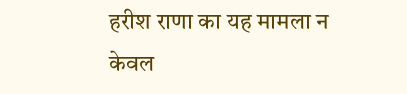हरीश राणा का यह मामला न केवल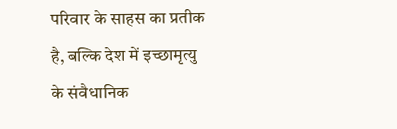परिवार के साहस का प्रतीक है, बल्कि देश में इच्छामृत्यु के संवैधानिक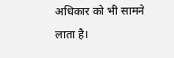अधिकार को भी सामने लाता है।